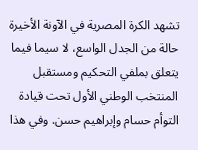تشهد الكرة المصرية في الآونة الأخيرة حالة من الجدل الواسع، لا سيما فيما يتعلق بملفي التحكيم ومستقبل المنتخب الوطني الأول تحت قيادة التوأم حسام وإبراهيم حسن. وفي هذا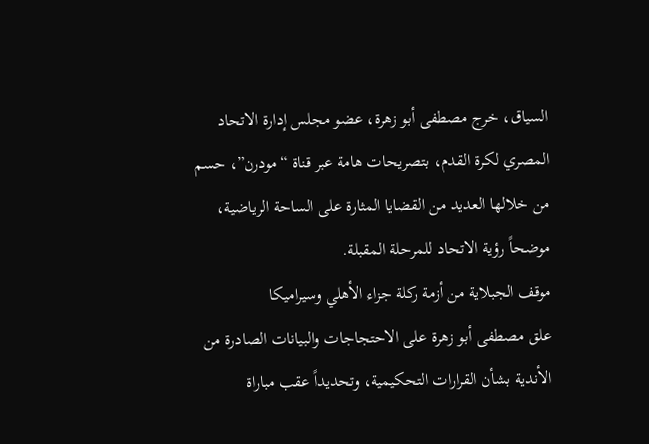السياق، خرج مصطفى أبو زهرة، عضو مجلس إدارة الاتحاد المصري لكرة القدم، بتصريحات هامة عبر قناة “مودرن”، حسم من خلالها العديد من القضايا المثارة على الساحة الرياضية، موضحاً رؤية الاتحاد للمرحلة المقبلة.
موقف الجبلاية من أزمة ركلة جزاء الأهلي وسيراميكا
علق مصطفى أبو زهرة على الاحتجاجات والبيانات الصادرة من الأندية بشأن القرارات التحكيمية، وتحديداً عقب مباراة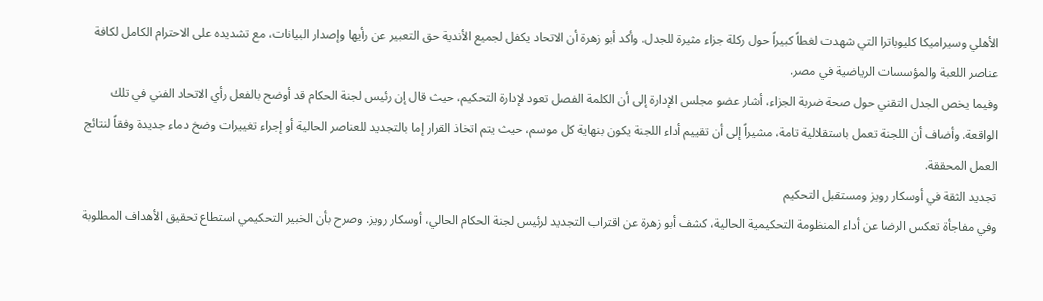الأهلي وسيراميكا كليوباترا التي شهدت لغطاً كبيراً حول ركلة جزاء مثيرة للجدل. وأكد أبو زهرة أن الاتحاد يكفل لجميع الأندية حق التعبير عن رأيها وإصدار البيانات، مع تشديده على الاحترام الكامل لكافة عناصر اللعبة والمؤسسات الرياضية في مصر.
وفيما يخص الجدل التقني حول صحة ضربة الجزاء، أشار عضو مجلس الإدارة إلى أن الكلمة الفصل تعود لإدارة التحكيم، حيث قال إن رئيس لجنة الحكام قد أوضح بالفعل رأي الاتحاد الفني في تلك الواقعة. وأضاف أن اللجنة تعمل باستقلالية تامة، مشيراً إلى أن تقييم أداء اللجنة يكون بنهاية كل موسم، حيث يتم اتخاذ القرار إما بالتجديد للعناصر الحالية أو إجراء تغييرات وضخ دماء جديدة وفقاً لنتائج العمل المحققة.
تجديد الثقة في أوسكار رويز ومستقبل التحكيم
وفي مفاجأة تعكس الرضا عن أداء المنظومة التحكيمية الحالية، كشف أبو زهرة عن اقتراب التجديد لرئيس لجنة الحكام الحالي، أوسكار رويز. وصرح بأن الخبير التحكيمي استطاع تحقيق الأهداف المطلوبة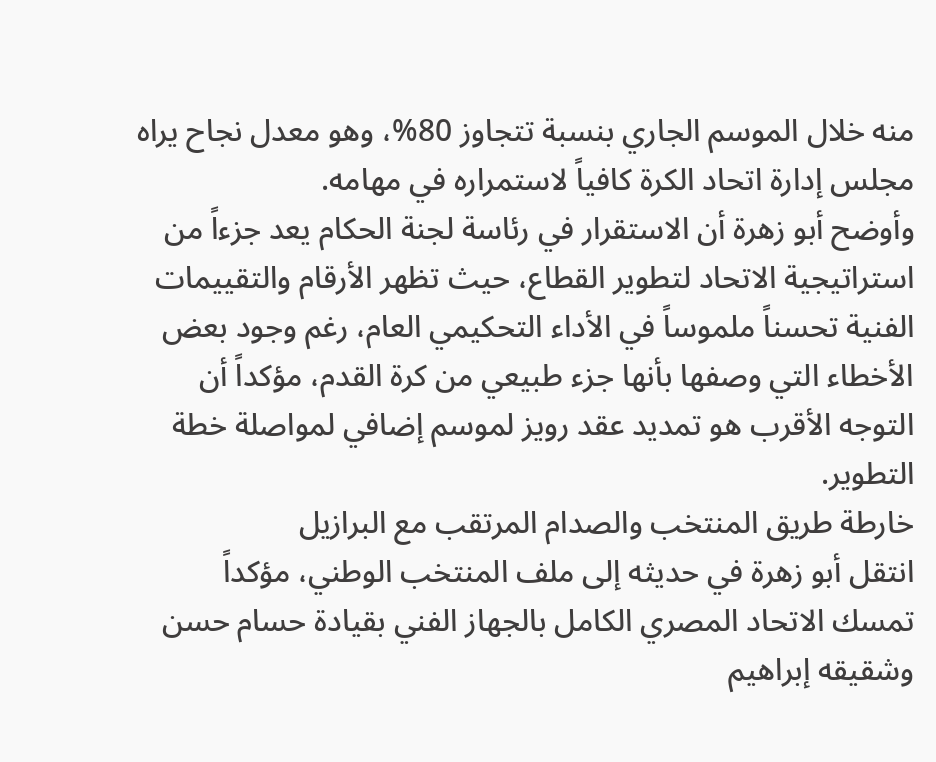منه خلال الموسم الجاري بنسبة تتجاوز 80%، وهو معدل نجاح يراه مجلس إدارة اتحاد الكرة كافياً لاستمراره في مهامه.
وأوضح أبو زهرة أن الاستقرار في رئاسة لجنة الحكام يعد جزءاً من استراتيجية الاتحاد لتطوير القطاع، حيث تظهر الأرقام والتقييمات الفنية تحسناً ملموساً في الأداء التحكيمي العام، رغم وجود بعض الأخطاء التي وصفها بأنها جزء طبيعي من كرة القدم، مؤكداً أن التوجه الأقرب هو تمديد عقد رويز لموسم إضافي لمواصلة خطة التطوير.
خارطة طريق المنتخب والصدام المرتقب مع البرازيل
انتقل أبو زهرة في حديثه إلى ملف المنتخب الوطني، مؤكداً تمسك الاتحاد المصري الكامل بالجهاز الفني بقيادة حسام حسن وشقيقه إبراهيم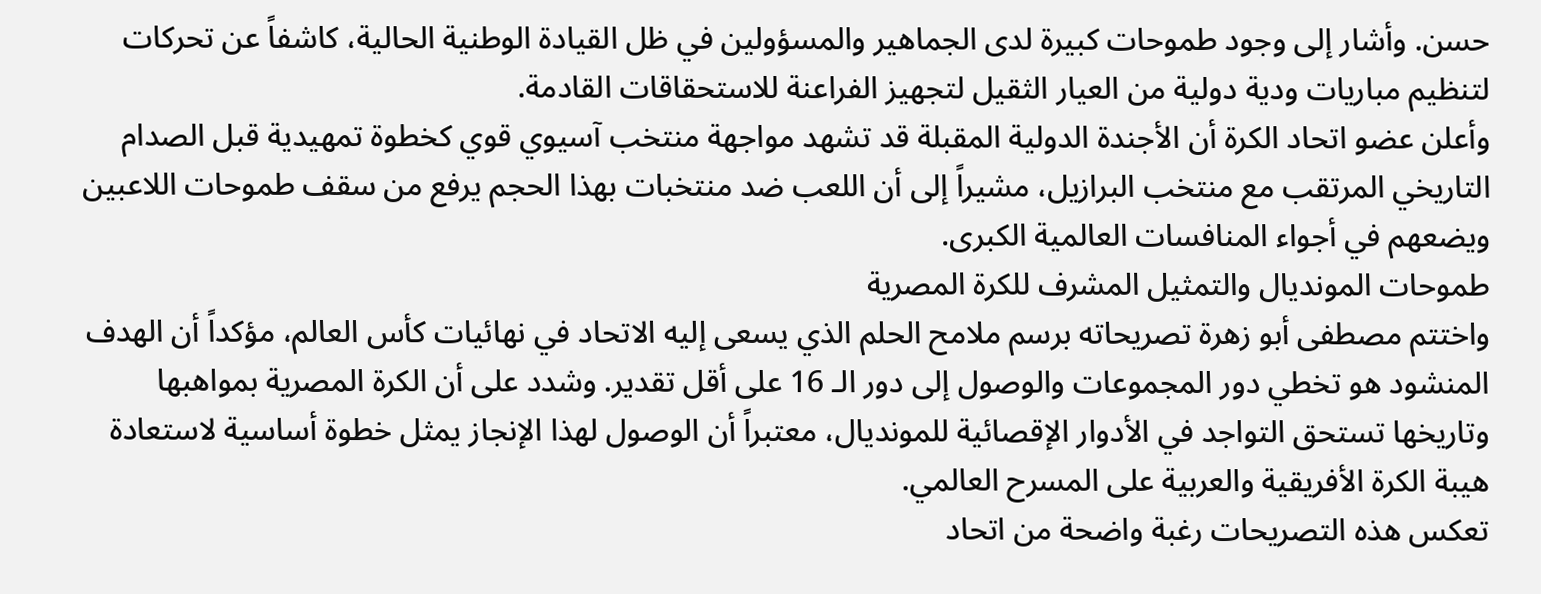حسن. وأشار إلى وجود طموحات كبيرة لدى الجماهير والمسؤولين في ظل القيادة الوطنية الحالية، كاشفاً عن تحركات لتنظيم مباريات ودية دولية من العيار الثقيل لتجهيز الفراعنة للاستحقاقات القادمة.
وأعلن عضو اتحاد الكرة أن الأجندة الدولية المقبلة قد تشهد مواجهة منتخب آسيوي قوي كخطوة تمهيدية قبل الصدام التاريخي المرتقب مع منتخب البرازيل، مشيراً إلى أن اللعب ضد منتخبات بهذا الحجم يرفع من سقف طموحات اللاعبين ويضعهم في أجواء المنافسات العالمية الكبرى.
طموحات المونديال والتمثيل المشرف للكرة المصرية
واختتم مصطفى أبو زهرة تصريحاته برسم ملامح الحلم الذي يسعى إليه الاتحاد في نهائيات كأس العالم، مؤكداً أن الهدف المنشود هو تخطي دور المجموعات والوصول إلى دور الـ 16 على أقل تقدير. وشدد على أن الكرة المصرية بمواهبها وتاريخها تستحق التواجد في الأدوار الإقصائية للمونديال، معتبراً أن الوصول لهذا الإنجاز يمثل خطوة أساسية لاستعادة هيبة الكرة الأفريقية والعربية على المسرح العالمي.
تعكس هذه التصريحات رغبة واضحة من اتحاد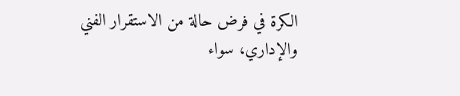الكرة في فرض حالة من الاستقرار الفني والإداري، سواء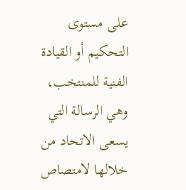على مستوى التحكيم أو القيادة الفنية للمنتخب، وهي الرسالة التي يسعى الاتحاد من خلالها لامتصاص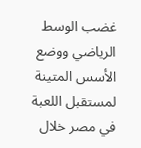غضب الوسط الرياضي ووضع الأسس المتينة لمستقبل اللعبة في مصر خلال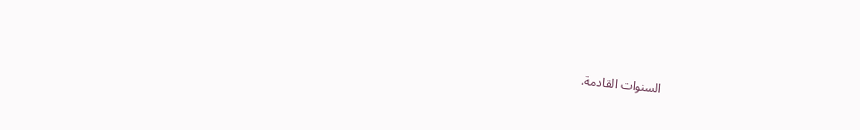السنوات القادمة.